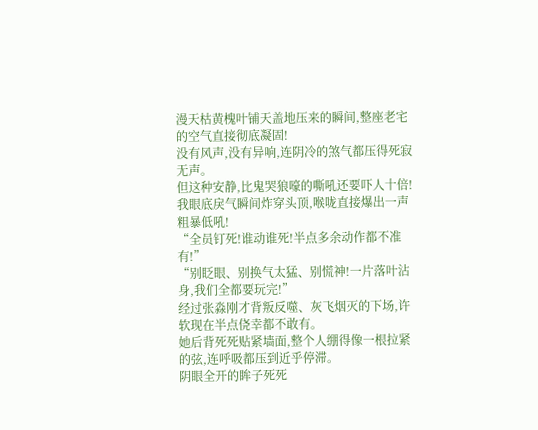漫天枯黄槐叶铺天盖地压来的瞬间,整座老宅的空气直接彻底凝固!
没有风声,没有异响,连阴冷的煞气都压得死寂无声。
但这种安静,比鬼哭狼嚎的嘶吼还要吓人十倍!
我眼底戾气瞬间炸穿头顶,喉咙直接爆出一声粗暴低吼!
“全员钉死!谁动谁死!半点多余动作都不准有!”
“别眨眼、别换气太猛、别慌神!一片落叶沾身,我们全都要玩完!”
经过张淼刚才背叛反噬、灰飞烟灭的下场,许软现在半点侥幸都不敢有。
她后背死死贴紧墙面,整个人绷得像一根拉紧的弦,连呼吸都压到近乎停滞。
阴眼全开的眸子死死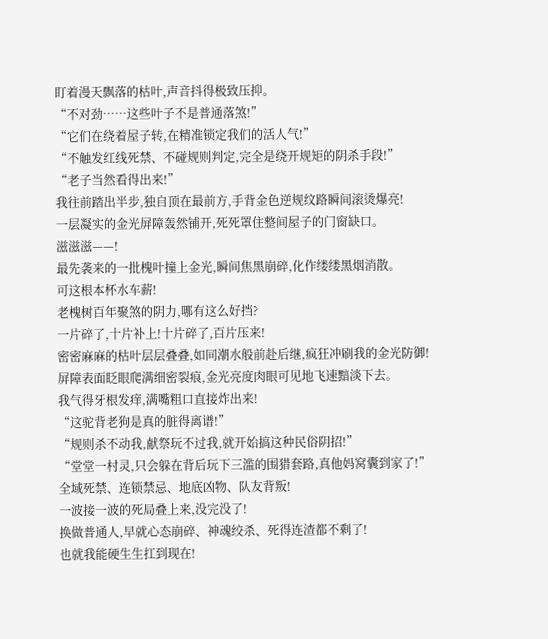盯着漫天飘落的枯叶,声音抖得极致压抑。
“不对劲……这些叶子不是普通落煞!”
“它们在绕着屋子转,在精准锁定我们的活人气!”
“不触发红线死禁、不碰规则判定,完全是绕开规矩的阴杀手段!”
“老子当然看得出来!”
我往前踏出半步,独自顶在最前方,手背金色逆规纹路瞬间滚烫爆亮!
一层凝实的金光屏障轰然铺开,死死罩住整间屋子的门窗缺口。
滋滋滋——!
最先袭来的一批槐叶撞上金光,瞬间焦黑崩碎,化作缕缕黑烟消散。
可这根本杯水车薪!
老槐树百年聚煞的阴力,哪有这么好挡?
一片碎了,十片补上!十片碎了,百片压来!
密密麻麻的枯叶层层叠叠,如同潮水般前赴后继,疯狂冲刷我的金光防御!
屏障表面眨眼爬满细密裂痕,金光亮度肉眼可见地飞速黯淡下去。
我气得牙根发痒,满嘴粗口直接炸出来!
“这驼背老狗是真的脏得离谱!”
“规则杀不动我,献祭玩不过我,就开始搞这种民俗阴招!”
“堂堂一村灵,只会躲在背后玩下三滥的围猎套路,真他妈窝囊到家了!”
全域死禁、连锁禁忌、地底凶物、队友背叛!
一波接一波的死局叠上来,没完没了!
换做普通人,早就心态崩碎、神魂绞杀、死得连渣都不剩了!
也就我能硬生生扛到现在!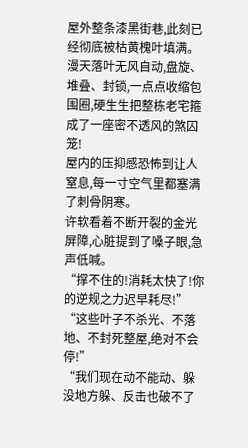屋外整条漆黑街巷,此刻已经彻底被枯黄槐叶填满。
漫天落叶无风自动,盘旋、堆叠、封锁,一点点收缩包围圈,硬生生把整栋老宅箍成了一座密不透风的煞囚笼!
屋内的压抑感恐怖到让人窒息,每一寸空气里都塞满了刺骨阴寒。
许软看着不断开裂的金光屏障,心脏提到了嗓子眼,急声低喊。
“撑不住的!消耗太快了!你的逆规之力迟早耗尽!”
“这些叶子不杀光、不落地、不封死整屋,绝对不会停!”
“我们现在动不能动、躲没地方躲、反击也破不了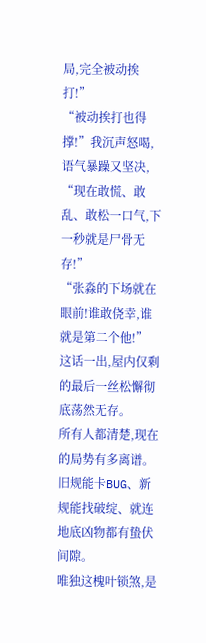局,完全被动挨打!”
“被动挨打也得撑!”我沉声怒喝,语气暴躁又坚决,
“现在敢慌、敢乱、敢松一口气,下一秒就是尸骨无存!”
“张淼的下场就在眼前!谁敢侥幸,谁就是第二个他!”
这话一出,屋内仅剩的最后一丝松懈彻底荡然无存。
所有人都清楚,现在的局势有多离谱。
旧规能卡BUG、新规能找破绽、就连地底凶物都有蛰伏间隙。
唯独这槐叶锁煞,是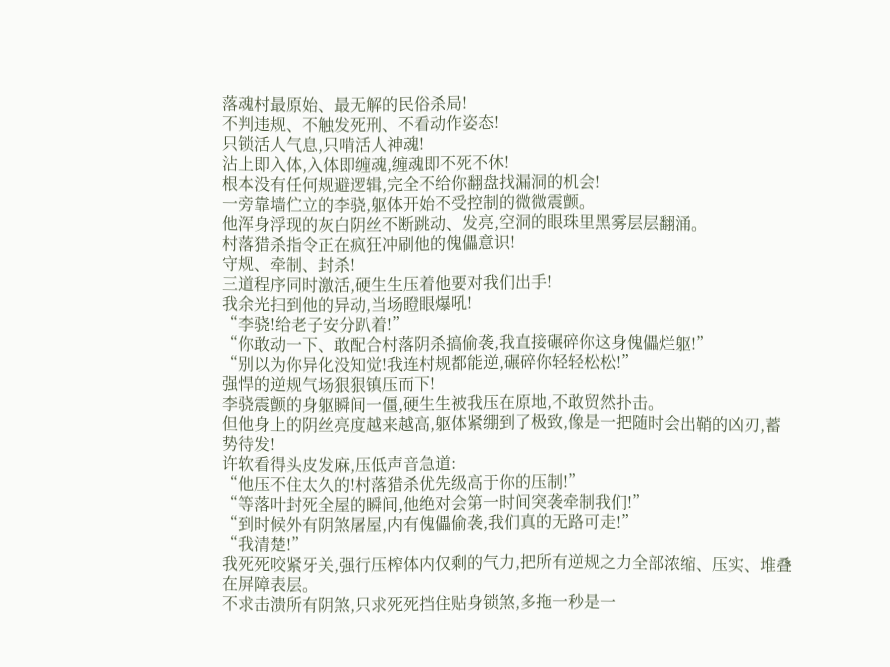落魂村最原始、最无解的民俗杀局!
不判违规、不触发死刑、不看动作姿态!
只锁活人气息,只啃活人神魂!
沾上即入体,入体即缠魂,缠魂即不死不休!
根本没有任何规避逻辑,完全不给你翻盘找漏洞的机会!
一旁靠墙伫立的李骁,躯体开始不受控制的微微震颤。
他浑身浮现的灰白阴丝不断跳动、发亮,空洞的眼珠里黑雾层层翻涌。
村落猎杀指令正在疯狂冲刷他的傀儡意识!
守规、牵制、封杀!
三道程序同时激活,硬生生压着他要对我们出手!
我余光扫到他的异动,当场瞪眼爆吼!
“李骁!给老子安分趴着!”
“你敢动一下、敢配合村落阴杀搞偷袭,我直接碾碎你这身傀儡烂躯!”
“别以为你异化没知觉!我连村规都能逆,碾碎你轻轻松松!”
强悍的逆规气场狠狠镇压而下!
李骁震颤的身躯瞬间一僵,硬生生被我压在原地,不敢贸然扑击。
但他身上的阴丝亮度越来越高,躯体紧绷到了极致,像是一把随时会出鞘的凶刃,蓄势待发!
许软看得头皮发麻,压低声音急道:
“他压不住太久的!村落猎杀优先级高于你的压制!”
“等落叶封死全屋的瞬间,他绝对会第一时间突袭牵制我们!”
“到时候外有阴煞屠屋,内有傀儡偷袭,我们真的无路可走!”
“我清楚!”
我死死咬紧牙关,强行压榨体内仅剩的气力,把所有逆规之力全部浓缩、压实、堆叠在屏障表层。
不求击溃所有阴煞,只求死死挡住贴身锁煞,多拖一秒是一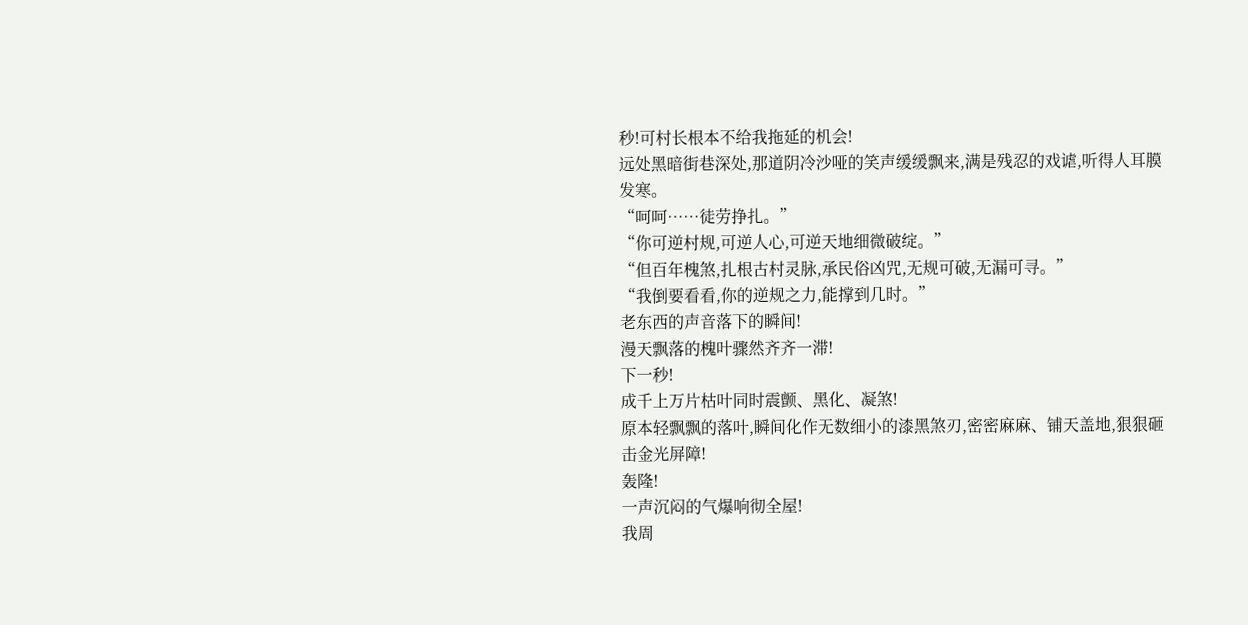秒!可村长根本不给我拖延的机会!
远处黑暗街巷深处,那道阴冷沙哑的笑声缓缓飘来,满是残忍的戏谑,听得人耳膜发寒。
“呵呵……徒劳挣扎。”
“你可逆村规,可逆人心,可逆天地细微破绽。”
“但百年槐煞,扎根古村灵脉,承民俗凶咒,无规可破,无漏可寻。”
“我倒要看看,你的逆规之力,能撑到几时。”
老东西的声音落下的瞬间!
漫天飘落的槐叶骤然齐齐一滞!
下一秒!
成千上万片枯叶同时震颤、黑化、凝煞!
原本轻飘飘的落叶,瞬间化作无数细小的漆黑煞刃,密密麻麻、铺天盖地,狠狠砸击金光屏障!
轰隆!
一声沉闷的气爆响彻全屋!
我周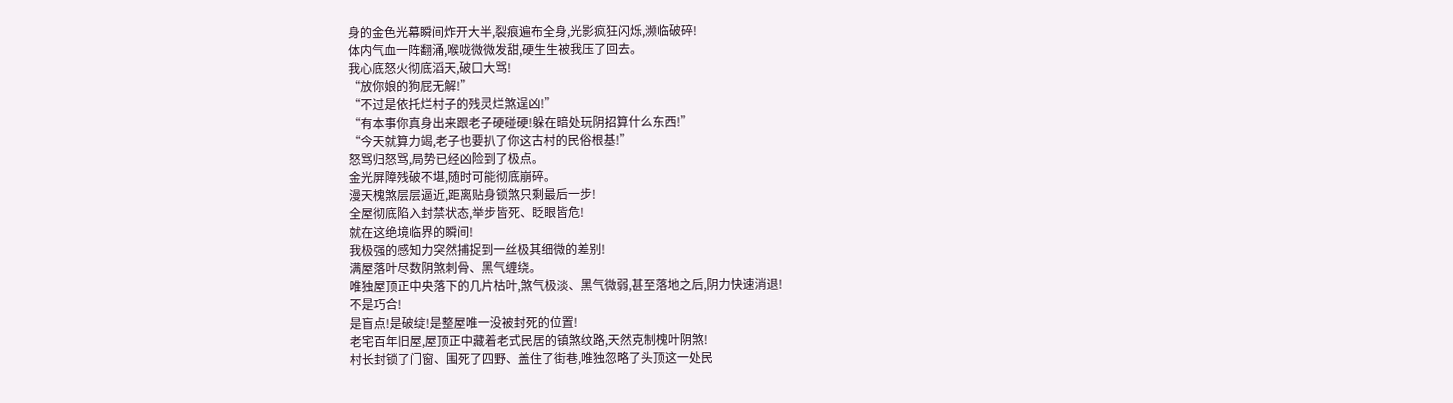身的金色光幕瞬间炸开大半,裂痕遍布全身,光影疯狂闪烁,濒临破碎!
体内气血一阵翻涌,喉咙微微发甜,硬生生被我压了回去。
我心底怒火彻底滔天,破口大骂!
“放你娘的狗屁无解!”
“不过是依托烂村子的残灵烂煞逞凶!”
“有本事你真身出来跟老子硬碰硬!躲在暗处玩阴招算什么东西!”
“今天就算力竭,老子也要扒了你这古村的民俗根基!”
怒骂归怒骂,局势已经凶险到了极点。
金光屏障残破不堪,随时可能彻底崩碎。
漫天槐煞层层逼近,距离贴身锁煞只剩最后一步!
全屋彻底陷入封禁状态,举步皆死、眨眼皆危!
就在这绝境临界的瞬间!
我极强的感知力突然捕捉到一丝极其细微的差别!
满屋落叶尽数阴煞刺骨、黑气缠绕。
唯独屋顶正中央落下的几片枯叶,煞气极淡、黑气微弱,甚至落地之后,阴力快速消退!
不是巧合!
是盲点!是破绽!是整屋唯一没被封死的位置!
老宅百年旧屋,屋顶正中藏着老式民居的镇煞纹路,天然克制槐叶阴煞!
村长封锁了门窗、围死了四野、盖住了街巷,唯独忽略了头顶这一处民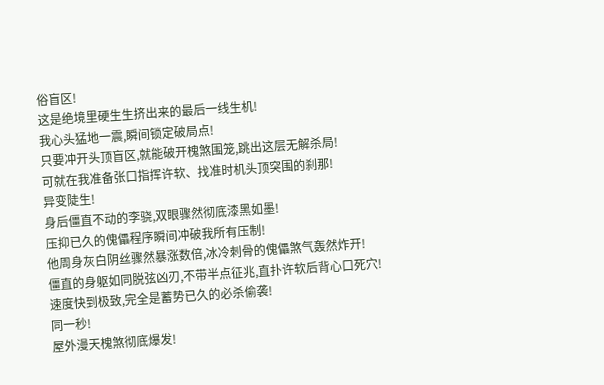俗盲区!
这是绝境里硬生生挤出来的最后一线生机!
我心头猛地一震,瞬间锁定破局点!
只要冲开头顶盲区,就能破开槐煞围笼,跳出这层无解杀局!
可就在我准备张口指挥许软、找准时机头顶突围的刹那!
异变陡生!
身后僵直不动的李骁,双眼骤然彻底漆黑如墨!
压抑已久的傀儡程序瞬间冲破我所有压制!
他周身灰白阴丝骤然暴涨数倍,冰冷刺骨的傀儡煞气轰然炸开!
僵直的身躯如同脱弦凶刃,不带半点征兆,直扑许软后背心口死穴!
速度快到极致,完全是蓄势已久的必杀偷袭!
同一秒!
屋外漫天槐煞彻底爆发!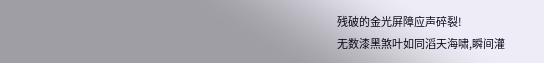残破的金光屏障应声碎裂!
无数漆黑煞叶如同滔天海啸,瞬间灌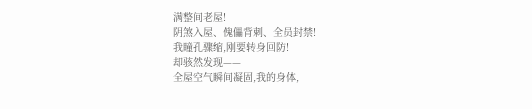满整间老屋!
阴煞入屋、傀儡背刺、全员封禁!
我瞳孔骤缩,刚要转身回防!
却骇然发现——
全屋空气瞬间凝固,我的身体,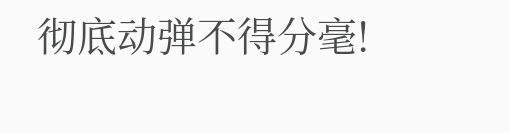彻底动弹不得分毫!